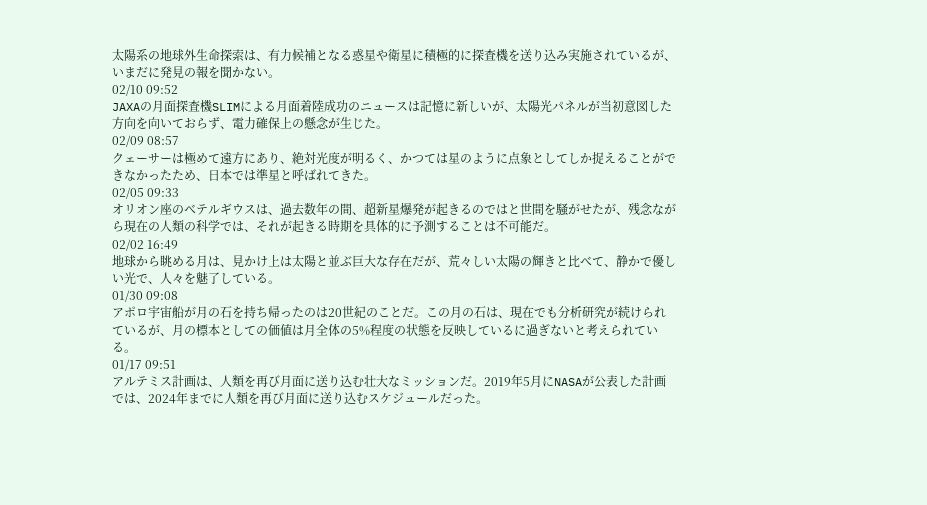太陽系の地球外生命探索は、有力候補となる惑星や衛星に積極的に探査機を送り込み実施されているが、いまだに発見の報を聞かない。
02/10 09:52
JAXAの月面探査機SLIMによる月面着陸成功のニュースは記憶に新しいが、太陽光パネルが当初意図した方向を向いておらず、電力確保上の懸念が生じた。
02/09 08:57
クェーサーは極めて遠方にあり、絶対光度が明るく、かつては星のように点象としてしか捉えることができなかったため、日本では準星と呼ばれてきた。
02/05 09:33
オリオン座のベテルギウスは、過去数年の間、超新星爆発が起きるのではと世間を騒がせたが、残念ながら現在の人類の科学では、それが起きる時期を具体的に予測することは不可能だ。
02/02 16:49
地球から眺める月は、見かけ上は太陽と並ぶ巨大な存在だが、荒々しい太陽の輝きと比べて、静かで優しい光で、人々を魅了している。
01/30 09:08
アポロ宇宙船が月の石を持ち帰ったのは20世紀のことだ。この月の石は、現在でも分析研究が続けられているが、月の標本としての価値は月全体の5%程度の状態を反映しているに過ぎないと考えられている。
01/17 09:51
アルテミス計画は、人類を再び月面に送り込む壮大なミッションだ。2019年5月にNASAが公表した計画では、2024年までに人類を再び月面に送り込むスケジュールだった。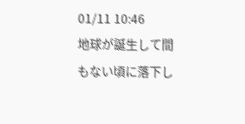01/11 10:46
地球が誕生して間もない頃に落下し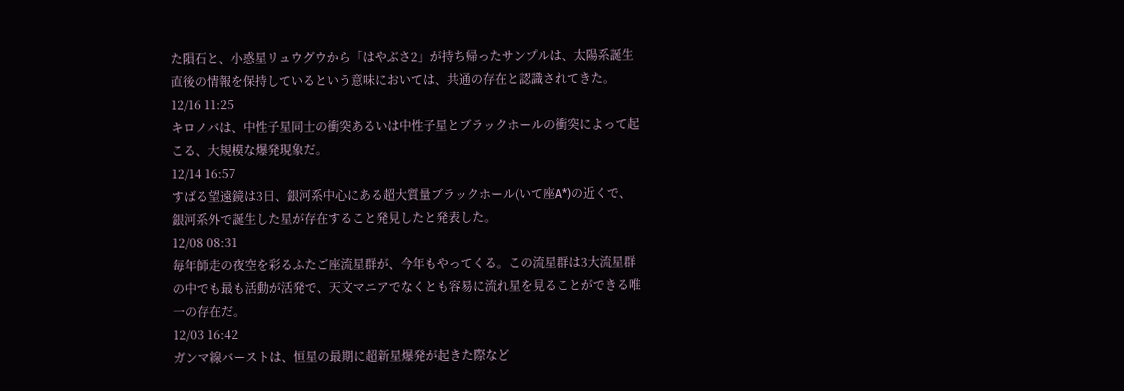た隕石と、小惑星リュウグウから「はやぶさ2」が持ち帰ったサンプルは、太陽系誕生直後の情報を保持しているという意味においては、共通の存在と認識されてきた。
12/16 11:25
キロノバは、中性子星同士の衝突あるいは中性子星とブラックホールの衝突によって起こる、大規模な爆発現象だ。
12/14 16:57
すばる望遠鏡は3日、銀河系中心にある超大質量ブラックホール(いて座A*)の近くで、銀河系外で誕生した星が存在すること発見したと発表した。
12/08 08:31
毎年師走の夜空を彩るふたご座流星群が、今年もやってくる。この流星群は3大流星群の中でも最も活動が活発で、天文マニアでなくとも容易に流れ星を見ることができる唯一の存在だ。
12/03 16:42
ガンマ線バーストは、恒星の最期に超新星爆発が起きた際など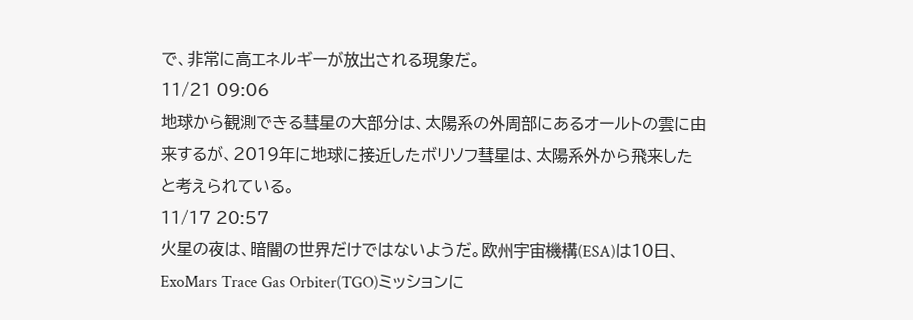で、非常に高エネルギーが放出される現象だ。
11/21 09:06
地球から観測できる彗星の大部分は、太陽系の外周部にあるオールトの雲に由来するが、2019年に地球に接近したボリソフ彗星は、太陽系外から飛来したと考えられている。
11/17 20:57
火星の夜は、暗闇の世界だけではないようだ。欧州宇宙機構(ESA)は10日、ExoMars Trace Gas Orbiter(TGO)ミッションに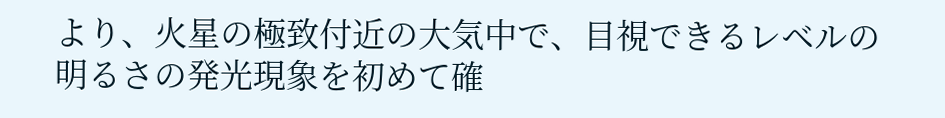より、火星の極致付近の大気中で、目視できるレベルの明るさの発光現象を初めて確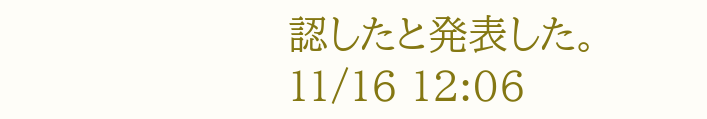認したと発表した。
11/16 12:06